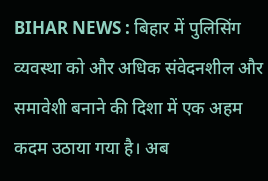BIHAR NEWS : बिहार में पुलिसिंग व्यवस्था को और अधिक संवेदनशील और समावेशी बनाने की दिशा में एक अहम कदम उठाया गया है। अब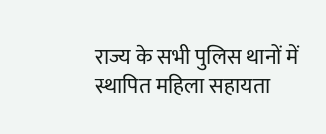राज्य के सभी पुलिस थानों में स्थापित महिला सहायता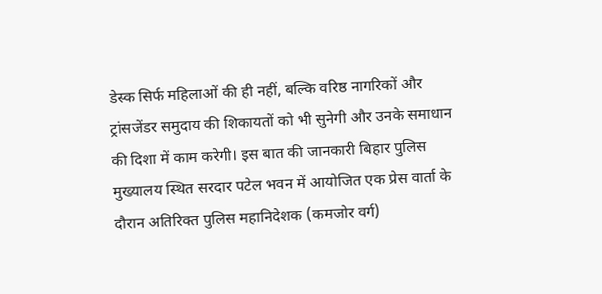डेस्क सिर्फ महिलाओं की ही नहीं, बल्कि वरिष्ठ नागरिकों और ट्रांसजेंडर समुदाय की शिकायतों को भी सुनेगी और उनके समाधान की दिशा में काम करेगी। इस बात की जानकारी बिहार पुलिस मुख्यालय स्थित सरदार पटेल भवन में आयोजित एक प्रेस वार्ता के दौरान अतिरिक्त पुलिस महानिदेशक (कमजोर वर्ग)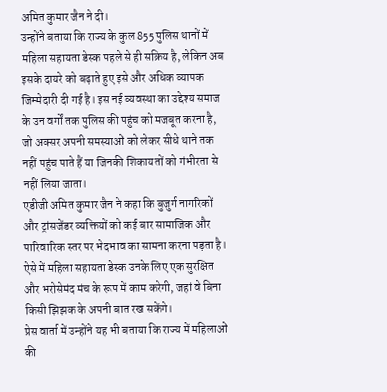अमित कुमार जैन ने दी।
उन्होंने बताया कि राज्य के कुल 855 पुलिस थानों में महिला सहायता डेस्क पहले से ही सक्रिय है, लेकिन अब इसके दायरे को बढ़ाते हुए इसे और अधिक व्यापक जिम्मेदारी दी गई है। इस नई व्यवस्था का उद्देश्य समाज के उन वर्गों तक पुलिस की पहुंच को मजबूत करना है, जो अक्सर अपनी समस्याओं को लेकर सीधे थाने तक नहीं पहुंच पाते हैं या जिनकी शिकायतों को गंभीरता से नहीं लिया जाता।
एडीजी अमित कुमार जैन ने कहा कि बुजुर्ग नागरिकों और ट्रांसजेंडर व्यक्तियों को कई बार सामाजिक और पारिवारिक स्तर पर भेदभाव का सामना करना पड़ता है। ऐसे में महिला सहायता डेस्क उनके लिए एक सुरक्षित और भरोसेमंद मंच के रूप में काम करेगी, जहां वे बिना किसी झिझक के अपनी बात रख सकेंगे।
प्रेस वार्ता में उन्होंने यह भी बताया कि राज्य में महिलाओं की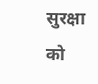सुरक्षा को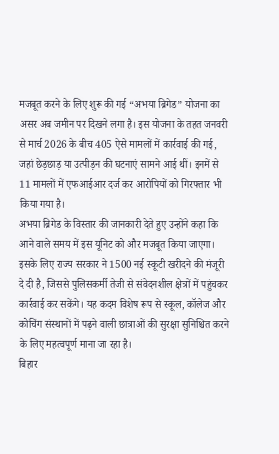मजबूत करने के लिए शुरू की गई “अभया ब्रिगेड” योजना का असर अब जमीन पर दिखने लगा है। इस योजना के तहत जनवरी से मार्च 2026 के बीच 405 ऐसे मामलों में कार्रवाई की गई, जहां छेड़छाड़ या उत्पीड़न की घटनाएं सामने आई थीं। इनमें से 11 मामलों में एफआईआर दर्ज कर आरोपियों को गिरफ्तार भी किया गया है।
अभया ब्रिगेड के विस्तार की जानकारी देते हुए उन्होंने कहा कि आने वाले समय में इस यूनिट को और मजबूत किया जाएगा। इसके लिए राज्य सरकार ने 1500 नई स्कूटी खरीदने की मंजूरी दे दी है, जिससे पुलिसकर्मी तेजी से संवेदनशील क्षेत्रों में पहुंचकर कार्रवाई कर सकेंगे। यह कदम विशेष रूप से स्कूल, कॉलेज और कोचिंग संस्थानों में पढ़ने वाली छात्राओं की सुरक्षा सुनिश्चित करने के लिए महत्वपूर्ण माना जा रहा है।
बिहार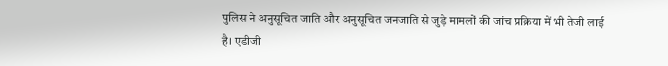पुलिस ने अनुसूचित जाति और अनुसूचित जनजाति से जुड़े मामलों की जांच प्रक्रिया में भी तेजी लाई है। एडीजी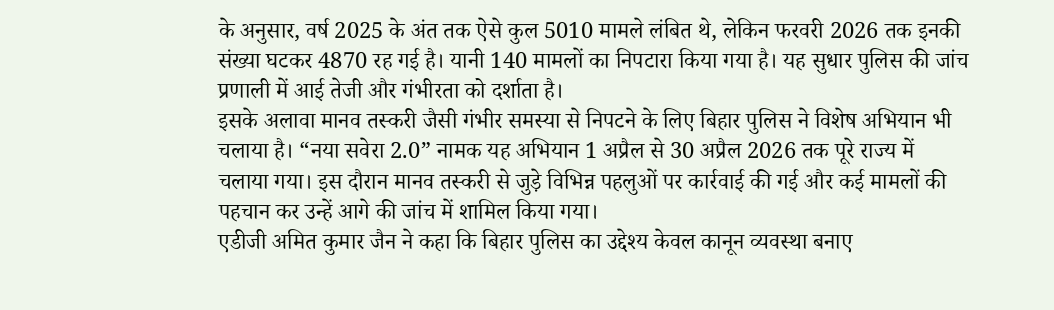के अनुसार, वर्ष 2025 के अंत तक ऐसे कुल 5010 मामले लंबित थे, लेकिन फरवरी 2026 तक इनकी संख्या घटकर 4870 रह गई है। यानी 140 मामलों का निपटारा किया गया है। यह सुधार पुलिस की जांच प्रणाली में आई तेजी और गंभीरता को दर्शाता है।
इसके अलावा मानव तस्करी जैसी गंभीर समस्या से निपटने के लिए बिहार पुलिस ने विशेष अभियान भी चलाया है। “नया सवेरा 2.0” नामक यह अभियान 1 अप्रैल से 30 अप्रैल 2026 तक पूरे राज्य में चलाया गया। इस दौरान मानव तस्करी से जुड़े विभिन्न पहलुओं पर कार्रवाई की गई और कई मामलों की पहचान कर उन्हें आगे की जांच में शामिल किया गया।
एडीजी अमित कुमार जैन ने कहा कि बिहार पुलिस का उद्देश्य केवल कानून व्यवस्था बनाए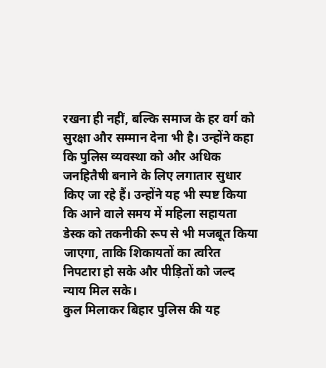रखना ही नहीं, बल्कि समाज के हर वर्ग को सुरक्षा और सम्मान देना भी है। उन्होंने कहा कि पुलिस व्यवस्था को और अधिक जनहितैषी बनाने के लिए लगातार सुधार किए जा रहे हैं। उन्होंने यह भी स्पष्ट किया कि आने वाले समय में महिला सहायता डेस्क को तकनीकी रूप से भी मजबूत किया जाएगा, ताकि शिकायतों का त्वरित निपटारा हो सके और पीड़ितों को जल्द न्याय मिल सके।
कुल मिलाकर बिहार पुलिस की यह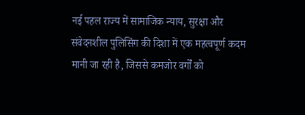नई पहल राज्य में सामाजिक न्याय, सुरक्षा और संवेदनशील पुलिसिंग की दिशा में एक महत्वपूर्ण कदम मानी जा रही है, जिससे कमजोर वर्गों को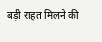बड़ी राहत मिलने की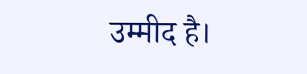उम्मीद है।